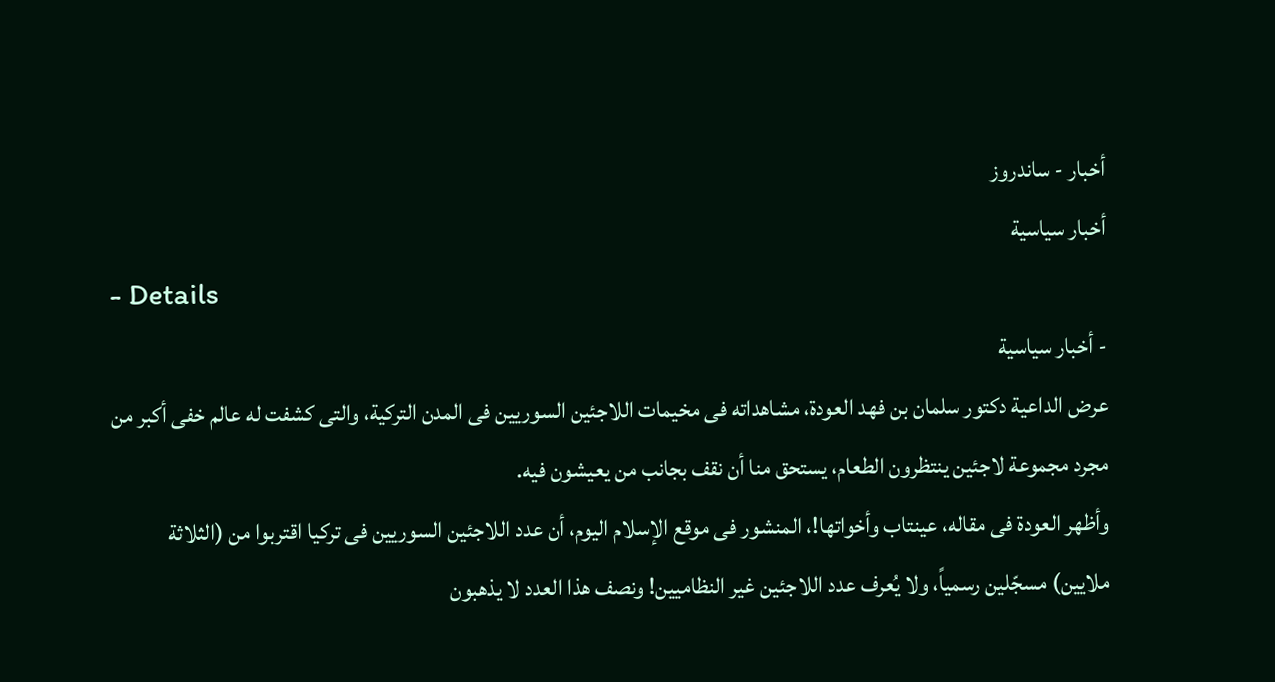أخبار - ساندروز
أخبار سياسية
- Details
- أخبار سياسية
عرض الداعية دكتور سلمان بن فهد العودة، مشاهداته فى مخيمات اللاجئين السوريين فى المدن التركية، والتى كشفت له عالم خفى أكبر من مجرد مجموعة لاجئين ينتظرون الطعام، يستحق منا أن نقف بجانب من يعيشون فيه.
وأظهر العودة فى مقاله، عينتاب وأخواتها!، المنشور فى موقع الإسلام اليوم، أن عدد اللاجئين السوريين فى تركيا اقتربوا من (الثلاثة ملايين) مسجّلين رسمياً، ولا يُعرف عدد اللاجئين غير النظاميين! ونصف هذا العدد لا يذهبون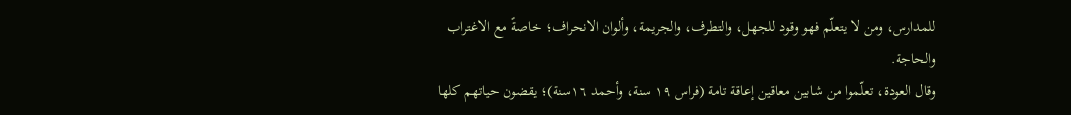للمدارس، ومن لا يتعلّم فهو وقود للجهل، والتطرف، والجريمة، وألوان الانحراف؛ خاصةً مع الاغتراب والحاجة.
وقال العودة، تعلّموا من شابين معاقين إعاقة تامة (فراس ١٩ سنة، وأحمد ١٦سنة)؛ يقضون حياتهم كلها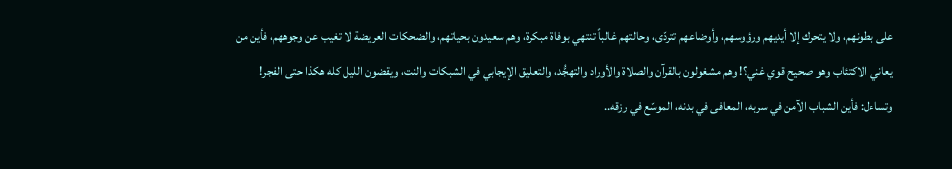على بطونهم، ولا يتحرك إلا أيديهم ورؤوسهم، وأوضاعهم تتردّى، وحالتهم غالباً تنتهي بوفاة مبكرة، وهم سعيدون بحياتهم، والضحكات العريضة لا تغيب عن وجوههم، فأين من يعاني الاكتئاب وهو صحيح قوي غني؟! وهم مشغولون بالقرآن والصلاة والأوراد والتهجُّد، والتعليق الإيجابي في الشبكات والنت، ويقضون الليل كله هكذا حتى الفجر!
وتساءل: فأين الشباب الآمن في سربه، المعافى في بدنه، الموسّع في رزقه..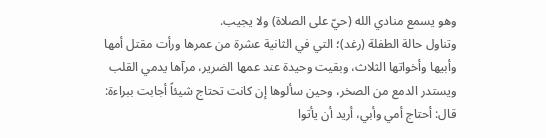وهو يسمع منادي الله (حيّ على الصلاة) ولا يجيب.
وتناول حالة الطفلة (رغد)؛ التي في الثانية عشرة من عمرها ورأت مقتل أمها وأبيها وأخواتها الثلاث، وبقيت وحيدة عند عمها الضرير، مرآها يدمي القلب ويستدر الدمع من الصخر، وحين سألوها إن كانت تحتاج شيئاً أجابت ببراءة: قال: أحتاج أمي وأبي، أريد أن يأتوا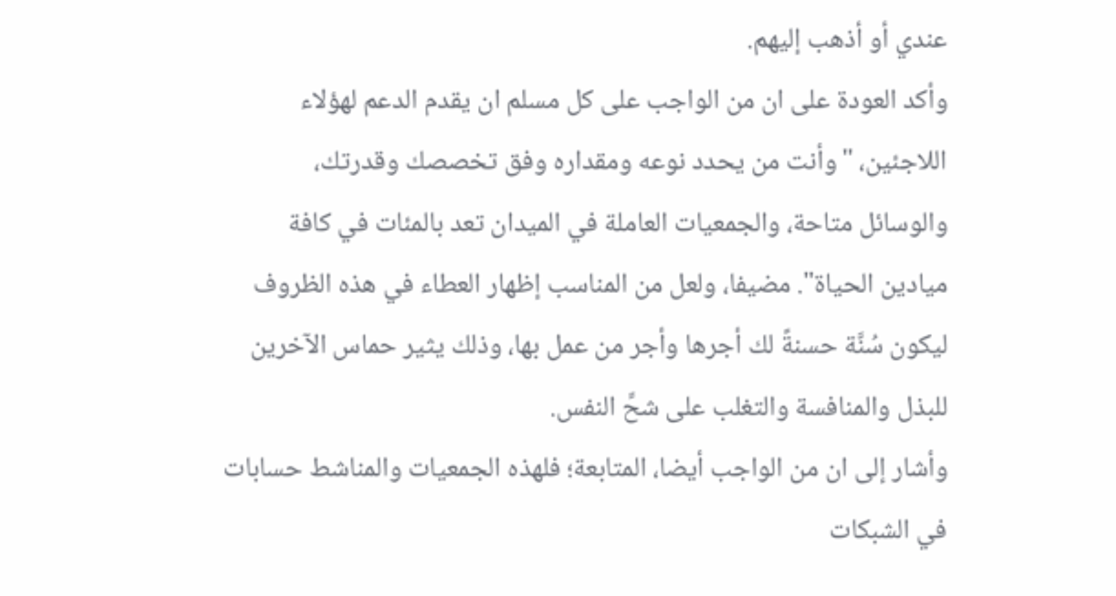عندي أو أذهب إليهم.
وأكد العودة على ان من الواجب على كل مسلم ان يقدم الدعم لهؤلاء اللاجئين، "وأنت من يحدد نوعه ومقداره وفق تخصصك وقدرتك، والوسائل متاحة، والجمعيات العاملة في الميدان تعد بالمئات في كافة ميادين الحياة". مضيفا، ولعل من المناسب إظهار العطاء في هذه الظروف ليكون سُنَّة حسنةً لك أجرها وأجر من عمل بها، وذلك يثير حماس الآخرين للبذل والمنافسة والتغلب على شحِّ النفس.
وأشار إلى ان من الواجب أيضا، المتابعة؛ فلهذه الجمعيات والمناشط حسابات في الشبكات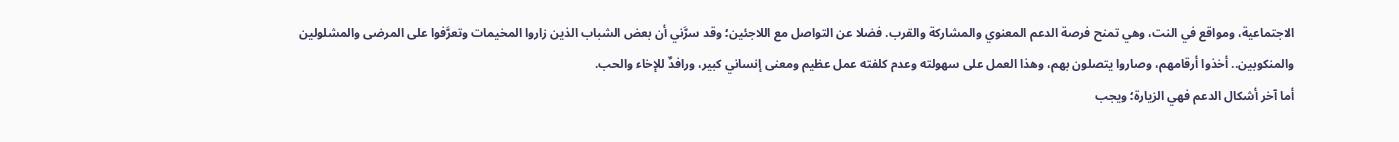الاجتماعية، ومواقع في النت، وهي تمنح فرصة الدعم المعنوي والمشاركة والقرب. فضلا عن التواصل مع اللاجئين؛ وقد سرَّني أن بعض الشباب الذين زاروا المخيمات وتعرَّفوا على المرضى والمشلولين والمنكوبين.. أخذوا أرقامهم، وصاروا يتصلون بهم، وهذا العمل على سهولته وعدم كلفته عمل عظيم ومعنى إنساني كبير، ورافدٌ للإخاء والحب.
أما آخر أشكال الدعم فهي الزيارة؛ ويجب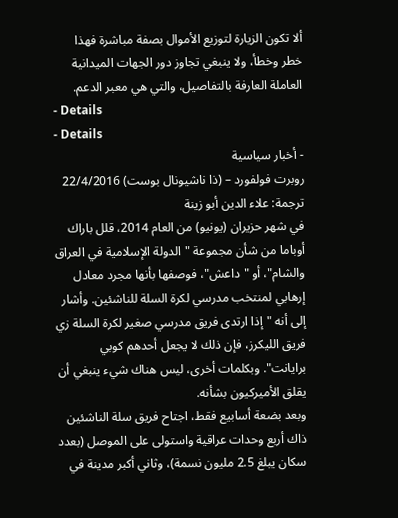ألا تكون الزيارة لتوزيع الأموال بصفة مباشرة فهذا خطر وخطأ، ولا ينبغي تجاوز دور الجهات الميدانية العاملة العارفة بالتفاصيل، والتي هي معبر الدعم.
- Details
- Details
- أخبار سياسية
روبرت فولفورد – (ذا ناشيونال بوست) 22/4/2016
ترجمة: علاء الدين أبو زينة
في شهر حزيران (يونيو) من العام 2014، قلل باراك أوباما من شأن مجموعة "الدولة الإسلامية في العراق والشام"، أو "داعش"، فوصفها بأنها مجرد معادل إرهابي لمنتخب مدرسي لكرة السلة للناشئين. وأشار إلى أنه "إذا ارتدى فريق مدرسي صغير لكرة السلة زي فريق الليكرز، فإن ذلك لا يجعل أحدهم كوبي برايانت". وبكلمات أخرى، ليس هناك شيء ينبغي أن يقلق الأميركيون بشأنه.
وبعد بضعة أسابيع فقط، اجتاح فريق سلة الناشئين ذاك أربع وحدات عراقية واستولى على الموصل (بعدد سكان يبلغ 2.5 مليون نسمة)، وثاني أكبر مدينة في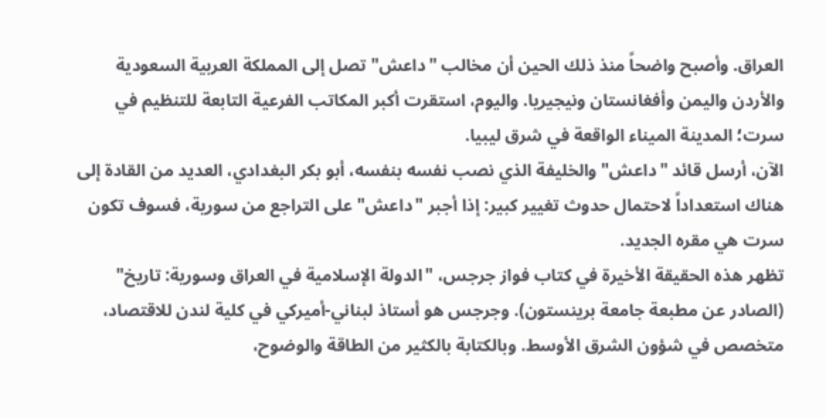العراق. وأصبح واضحاً منذ ذلك الحين أن مخالب "داعش" تصل إلى المملكة العربية السعودية والأردن واليمن وأفغانستان ونيجيريا. واليوم، استقرت أكبر المكاتب الفرعية التابعة للتنظيم في سرت؛ المدينة الميناء الواقعة في شرق ليبيا.
الآن، أرسل قائد "داعش" والخليفة الذي نصب نفسه بنفسه، أبو بكر البغدادي، العديد من القادة إلى هناك استعداداً لاحتمال حدوث تغيير كبير: إذا أجبر "داعش" على التراجع من سورية، فسوف تكون سرت هي مقره الجديد.
تظهر هذه الحقيقة الأخيرة في كتاب فواز جرجس، "الدولة الإسلامية في العراق وسورية: تاريخ" (الصادر عن مطبعة جامعة برينستون). وجرجس هو أستاذ لبناني-أميركي في كلية لندن للاقتصاد، متخصص في شؤون الشرق الأوسط. وبالكتابة بالكثير من الطاقة والوضوح،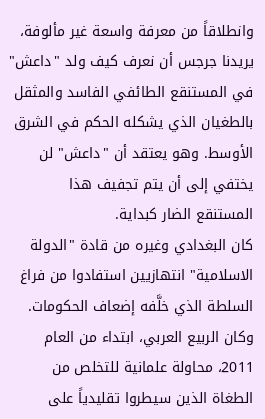وانطلاقاً من معرفة واسعة غير مألوفة، يريدنا جرجس أن نعرف كيف ولد "داعش" في المستنقع الطائفي الفاسد والمثقل بالطغيان الذي يشكله الحكم في الشرق الأوسط. وهو يعتقد أن "داعش" لن يختفي إلى أن يتم تجفيف هذا المستنقع الضار كبداية.
كان البغدادي وغيره من قادة "الدولة الاسلامية" انتهازيين استفادوا من فراغ السلطة الذي خلَّفه إضعاف الحكومات. وكان الربيع العربي، ابتداء من العام 2011، محاولة علمانية للتخلص من الطغاة الذين سيطروا تقليدياً على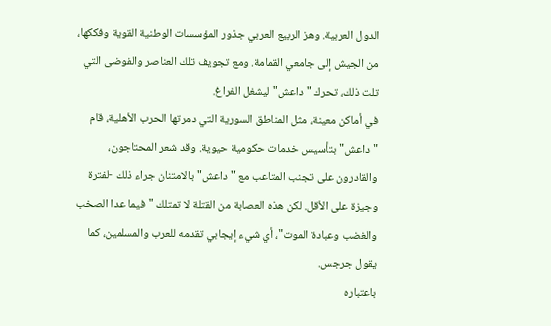الدول العربية. وهز الربيع العربي جذور المؤسسات الوطنية القوية وفككها، من الجيش إلى جامعي القمامة. ومع تجويف تلك العناصر والفوضى التي تلت ذلك، تحرك "داعش" ليشغل الفراغ.
في أماكن معينة، مثل المناطق السورية التي دمرتها الحرب الأهلية، قام "داعش" بتأسيس خدمات حكومية حيوية. وقد شعر المحتاجون، والقادرون على تجنب المتاعب مع "داعش" بالامتنان جراء ذلك -لفترة وجيزة على الأقل. لكن هذه العصابة من القتلة لا تمتلك "فيما عدا الصخب والغضب وعبادة الموت"، أي شيء إيجابي تقدمه للعرب والمسلمين، كما يقول جرجس.
باعتباره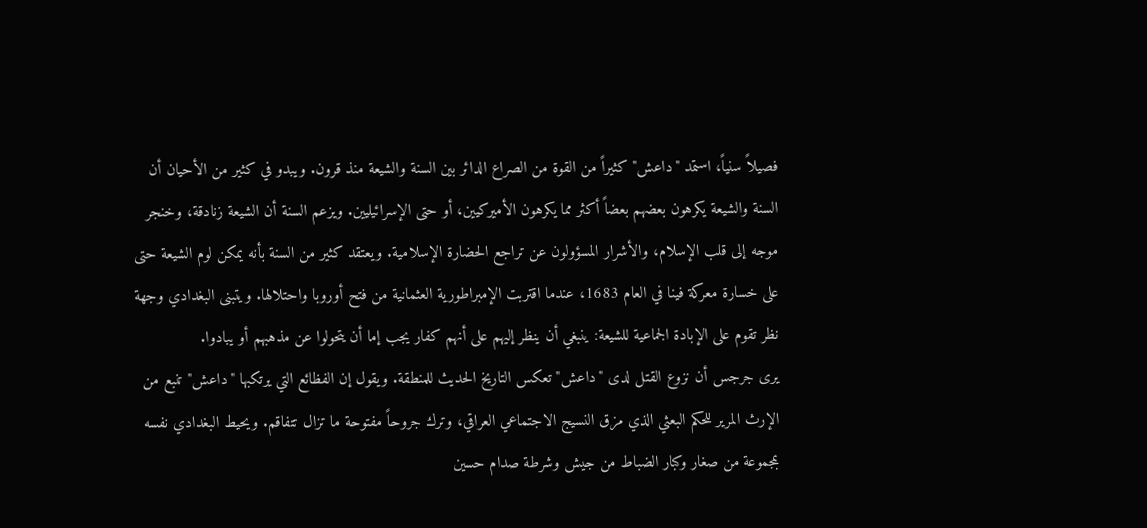فصيلاً سنياً، استمد "داعش" كثيراً من القوة من الصراع الدائر بين السنة والشيعة منذ قرون. ويبدو في كثير من الأحيان أن السنة والشيعة يكرهون بعضهم بعضاً أكثر مما يكرهون الأميركيين، أو حتى الإسرائيليين. ويزعم السنة أن الشيعة زنادقة، وخنجر موجه إلى قلب الإسلام، والأشرار المسؤولون عن تراجع الحضارة الإسلامية. ويعتقد كثير من السنة بأنه يمكن لوم الشيعة حتى على خسارة معركة فينا في العام 1683، عندما اقتربت الإمبراطورية العثمانية من فتح أوروبا واحتلالها. ويتبنى البغدادي وجهة نظر تقوم على الإبادة الجماعية للشيعة: ينبغي أن ينظر إليهم على أنهم كفار يجب إما أن يتحولوا عن مذهبهم أو يبادوا.
يرى جرجس أن نزوع القتل لدى "داعش" تعكس التاريخ الحديث للمنطقة. ويقول إن الفظائع التي يرتكبها "داعش" تنبع من الإرث المرير للحكم البعثي الذي مزق النسيج الاجتماعي العراقي، وترك جروحاً مفتوحة ما تزال تتفاقم. ويحيط البغدادي نفسه بمجموعة من صغار وكبار الضباط من جيش وشرطة صدام حسين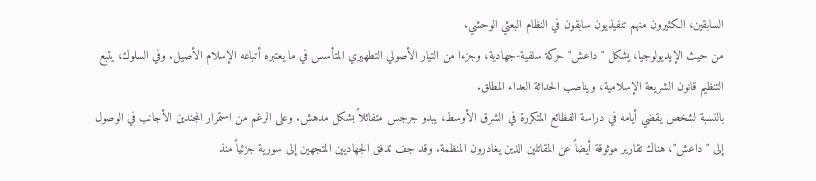السابقين، الكثيرون منهم تنفيذيون سابقون في النظام البعثي الوحشي.
من حيث الإيديولوجيا، يشكل "داعش" حركة سلفية-جهادية، وجزءا من التيار الأصولي التطهيري المتأسس في ما يعتبره أتباعه الإسلام الأصيل. وفي السلوك، يتبع التنظيم قانون الشريعة الإسلامية، ويناصب الحداثة العداء المطلق.
بالنسبة لشخص يقضي أيامه في دراسة الفظائع المتكررة في الشرق الأوسط، يبدو جرجس متفائلاً بشكل مدهش. وعلى الرغم من استمرار المجندين الأجانب في الوصول إلى "داعش"، هناك تقارير موثوقة أيضاً عن المقاتلين الذين يغادرون المنظمة. وقد جف تدفق الجهاديين المتجهين إلى سورية جزئياً منذ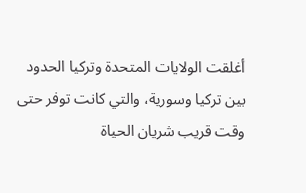أغلقت الولايات المتحدة وتركيا الحدود بين تركيا وسورية، والتي كانت توفر حتى وقت قريب شريان الحياة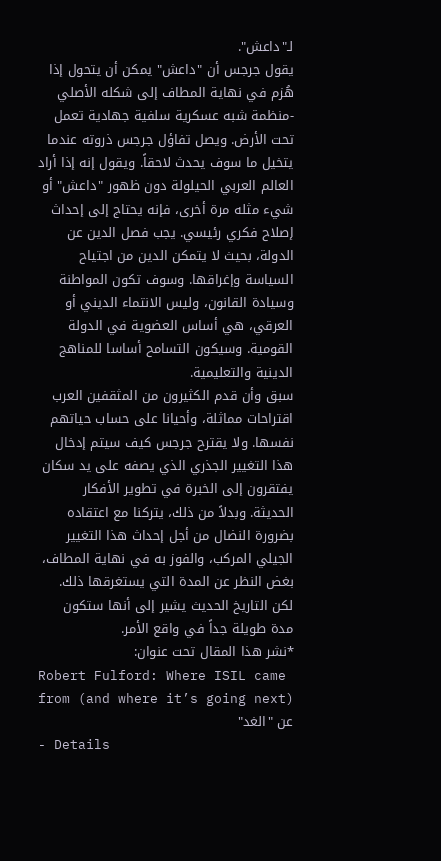لـ"داعش".
يقول جرجس أن "داعش" يمكن أن يتحول إذا هُزم في نهاية المطاف إلى شكله الأصلي -منظمة شبه عسكرية سلفية جهادية تعمل تحت الأرض. ويصل تفاؤل جرجس ذروته عندما يتخيل ما سوف يحدث لاحقاً. ويقول إنه إذا أراد العالم العربي الحيلولة دون ظهور "داعش" أو شيء مثله مرة أخرى، فإنه يحتاج إلى إحداث إصلاح فكري رئيسي. يجب فصل الدين عن الدولة، بحيث لا يتمكن الدين من اجتياح السياسة وإغراقها. وسوف تكون المواطنة وسيادة القانون، وليس الانتماء الديني أو العرقي، هي أساس العضوية في الدولة القومية. وسيكون التسامح أساسا للمناهج الدينية والتعليمية.
سبق وأن قدم الكثيرون من المثقفين العرب اقتراحات مماثلة، وأحيانا على حساب حياتهم نفسها. ولا يقترح جرجس كيف سيتم إدخال هذا التغيير الجذري الذي يصفه على يد سكان يفتقرون إلى الخبرة في تطوير الأفكار الحديثة. وبدلاً من ذلك، يتركنا مع اعتقاده بضرورة النضال من أجل إحداث هذا التغيير الجيلي المركب، والفوز به في نهاية المطاف، بغض النظر عن المدة التي يستغرقها ذلك. لكن التاريخ الحديث يشير إلى أنها ستكون مدة طويلة جداً في واقع الأمر.
*نشر هذا المقال تحت عنوان:
Robert Fulford: Where ISIL came from (and where it’s going next)
عن "الغد"
- Details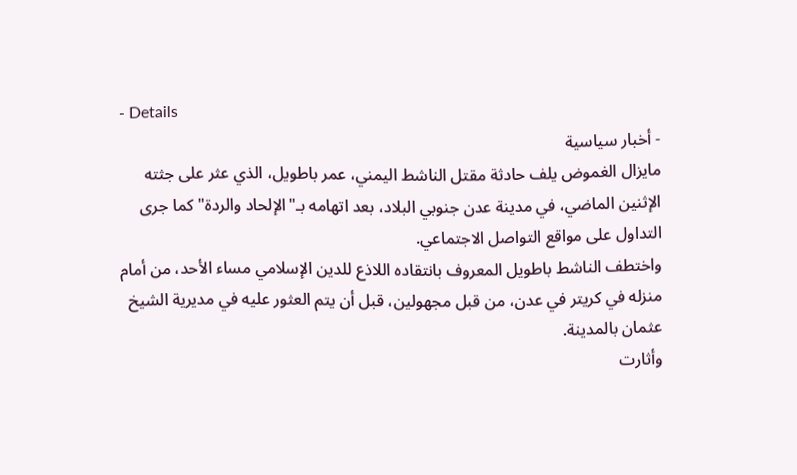- Details
- أخبار سياسية
مايزال الغموض يلف حادثة مقتل الناشط اليمني، عمر باطويل، الذي عثر على جثته الإثنين الماضي، في مدينة عدن جنوبي البلاد، بعد اتهامه بـ"الإلحاد والردة" كما جرى التداول على مواقع التواصل الاجتماعي.
واختطف الناشط باطويل المعروف بانتقاده اللاذع للدين الإسلامي مساء الأحد، من أمام منزله في كريتر في عدن، من قبل مجهولين، قبل أن يتم العثور عليه في مديرية الشيخ عثمان بالمدينة.
وأثارت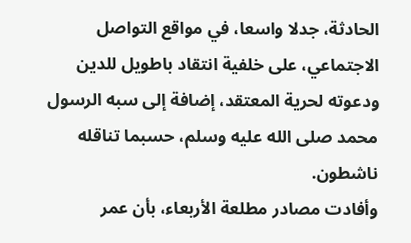الحادثة، جدلا واسعا، في مواقع التواصل الاجتماعي، على خلفية انتقاد باطويل للدين ودعوته لحرية المعتقد، إضافة إلى سبه الرسول محمد صلى الله عليه وسلم، حسبما تناقله ناشطون.
وأفادت مصادر مطلعة الأربعاء، بأن عمر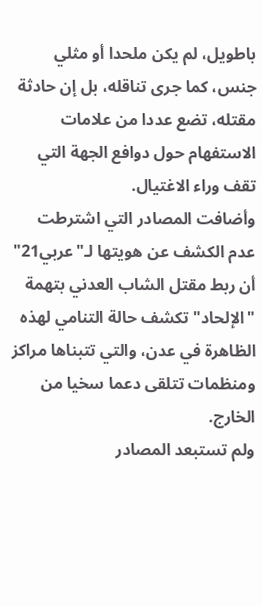باطويل، لم يكن ملحدا أو مثلي جنس، كما جرى تناقله، بل إن حادثة مقتله، تضع عددا من علامات الاستفهام حول دوافع الجهة التي تقف وراء الاغتيال.
وأضافت المصادر التي اشترطت عدم الكشف عن هويتها لـ"عربي21" أن ربط مقتل الشاب العدني بتهمة "الإلحاد" تكشف حالة التنامي لهذه الظاهرة في عدن، والتي تتبناها مراكز ومنظمات تتلقى دعما سخيا من الخارج.
ولم تستبعد المصادر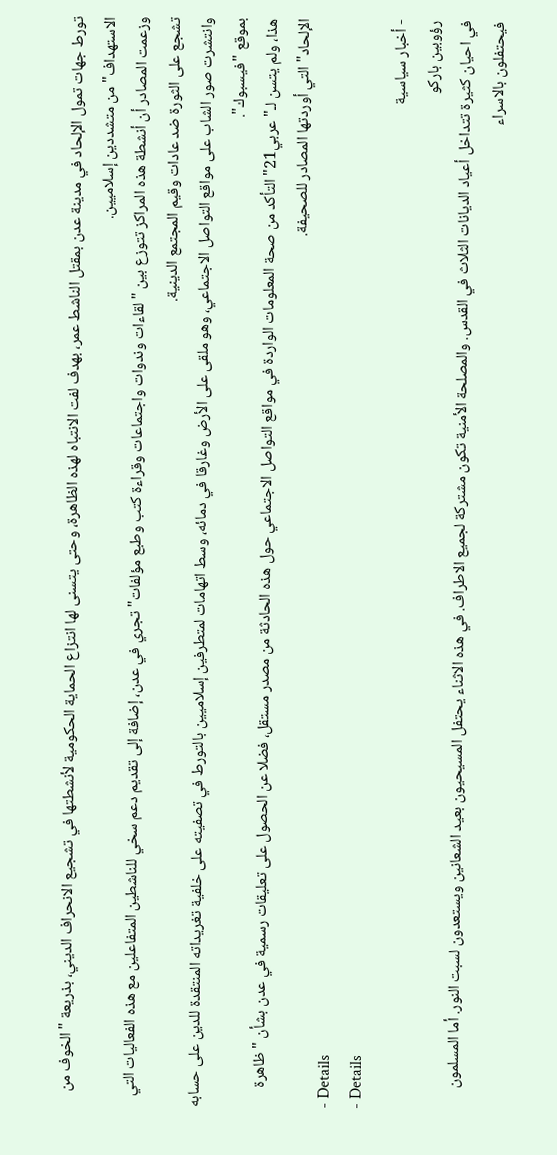تورط جهات تمول الإلحاد في مدينة عدن بمقتل الناشط عمر، بهدف لفت الانتباه لهذه الظاهرة، وحتى يتسنى لها انتزاع الحماية الحكومية لأنشطتها في تشجيع الانحراف الديني، بذريعة "الخوف من الاستهداف" من متشددين إسلاميين.
وزعمت المصادر أن أنشطة هذه المراكز تتوزع بين "لقاءات وندوات واجتماعات وقراءة كتب وطبع مؤلفات" تجري في عدن، إضافة إلى تقديم دعم سخي للناشطين المتفاعلين مع هذه الفعاليات التي تشجع على الثورة ضد عادات وقيم المجتمع الدينية.
وانتشرت صور الشاب على مواقع التواصل الاجتماعي، وهو ملقى على الأرض وغارقا في دمائه، وسط اتهامات لمتطرفين إسلاميين بالتورط في تصفيته على خلفية تغريداته المنتقدة للدين على حسابه بموقع "فيسبوك".
هذا، ولم يتسن لـ"عربي21" التأكد من صحة المعلومات الواردة في مواقع التواصل الاجتماعي حول هذه الحادثة من مصدر مستقل، فضلا عن الحصول على تعليقات رسمية في عدن بشأن "ظاهرة الإلحاد" التي أوردتها المصادر للصحيفة.
- Details
- Details
- أخبار سياسية
رؤوبين باركو
في احيان كثيرة تتداخل أعياد الديانات الثلاث في القدس. والمصلحة الأمنية تكون مشتركة لجميع الاطراف. في هذه الاثناء يحتفل المسيحيون بعيد الشعانين ويستعدون لسبت النور. أما المسلمون فيحتفلون بالاسراء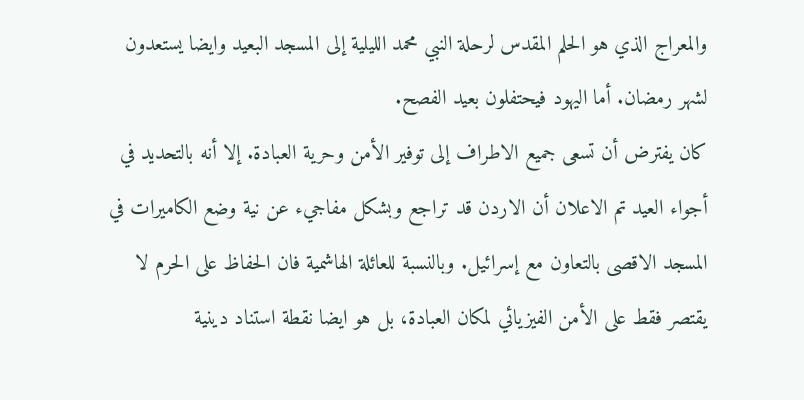والمعراج الذي هو الحلم المقدس لرحلة النبي محمد الليلية إلى المسجد البعيد وايضا يستعدون لشهر رمضان. أما اليهود فيحتفلون بعيد الفصح.
كان يفترض أن تسعى جميع الاطراف إلى توفير الأمن وحرية العبادة. إلا أنه بالتحديد في أجواء العيد تم الاعلان أن الاردن قد تراجع وبشكل مفاجيء عن نية وضع الكاميرات في المسجد الاقصى بالتعاون مع إسرائيل. وبالنسبة للعائلة الهاشمية فان الحفاظ على الحرم لا يقتصر فقط على الأمن الفيزيائي لمكان العبادة، بل هو ايضا نقطة استناد دينية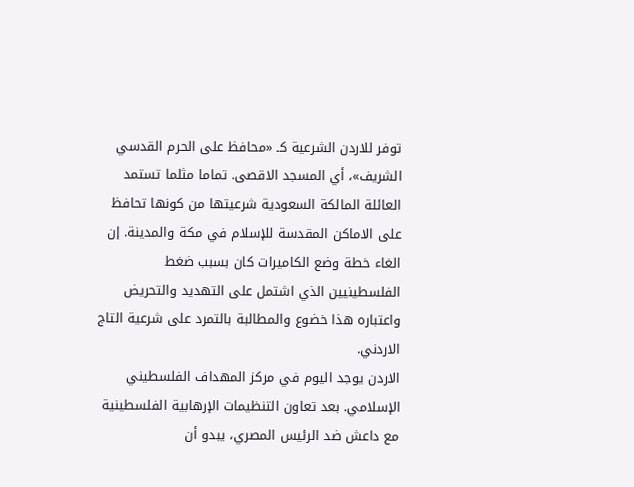توفر للاردن الشرعية كـ «محافظ على الحرم القدسي الشريف»، أي المسجد الاقصى. تماما مثلما تستمد العائلة المالكة السعودية شرعيتها من كونها تحافظ على الاماكن المقدسة للإسلام في مكة والمدينة. إن الغاء خطة وضع الكاميرات كان بسبب ضغط الفلسطينيين الذي اشتمل على التهديد والتحريض واعتباره هذا خضوع والمطالبة بالتمرد على شرعية التاج الاردني.
الاردن يوجد اليوم في مركز المهداف الفلسطيني الإسلامي. بعد تعاون التنظيمات الإرهابية الفلسطينية مع داعش ضد الرئيس المصري، يبدو أن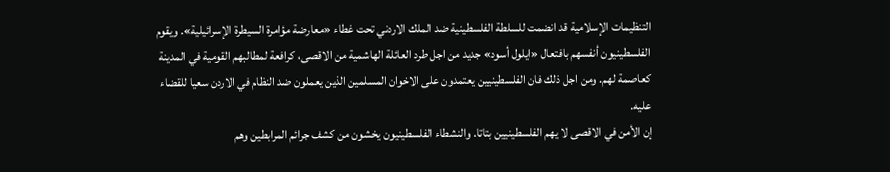التنظيمات الإسلامية قد انضمت للسلطة الفلسطينية ضد الملك الاردني تحت غطاء «معارضة مؤامرة السيطرة الإسرائيلية». ويقوم الفلسطينيون أنفسهم بافتعال «ايلول أسود» جديد من اجل طرد العائلة الهاشمية من الاقصى، كرافعة لمطالبهم القومية في المدينة كعاصمة لهم. ومن اجل ذلك فان الفلسطينيين يعتمدون على الاخوان المسلمين الذين يعملون ضد النظام في الاردن سعيا للقضاء عليه.
إن الأمن في الاقصى لا يهم الفلسطينيين بتاتا. والنشطاء الفلسطينيون يخشون من كشف جرائم المرابطين وهم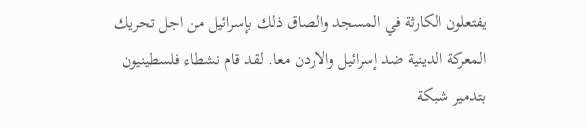يفتعلون الكارثة في المسجد والصاق ذلك بإسرائيل من اجل تحريك المعركة الدينية ضد إسرائيل والاردن معا. لقد قام نشطاء فلسطينيون بتدمير شبكة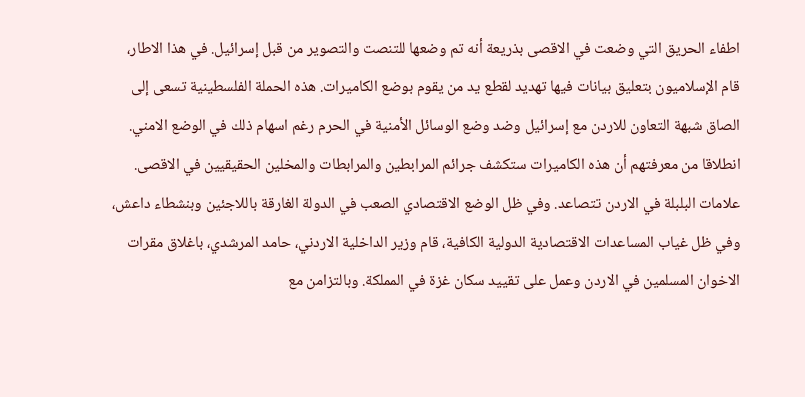اطفاء الحريق التي وضعت في الاقصى بذريعة أنه تم وضعها للتنصت والتصوير من قبل إسرائيل. في هذا الاطار، قام الإسلاميون بتعليق بيانات فيها تهديد لقطع يد من يقوم بوضع الكاميرات. هذه الحملة الفلسطينية تسعى إلى الصاق شبهة التعاون للاردن مع إسرائيل وضد وضع الوسائل الأمنية في الحرم رغم اسهام ذلك في الوضع الامني. انطلاقا من معرفتهم أن هذه الكاميرات ستكشف جرائم المرابطين والمرابطات والمخلين الحقيقيين في الاقصى.
علامات البلبلة في الاردن تتصاعد. وفي ظل الوضع الاقتصادي الصعب في الدولة الغارقة باللاجئين وبنشطاء داعش، وفي ظل غياب المساعدات الاقتصادية الدولية الكافية، قام وزير الداخلية الاردني، حامد المرشدي، باغلاق مقرات الاخوان المسلمين في الاردن وعمل على تقييد سكان غزة في المملكة. وبالتزامن مع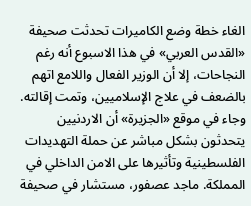الغاء خطة وضع الكاميرات تحدثت صحيفة «القدس العربي» في هذا الاسبوع أنه رغم النجاحات، إلا أن الوزير الفعال واللامع اتهم بالضعف في علاج الإسلاميين، وتمت إقالته.
وجاء في موقع «الجزيرة» أن الاردنيين يتحدثون بشكل مباشر عن حملة التهديدات الفلسطينية وتأثيرها على الامن الداخلي في المملكة. ماجد عصفور، مستشار في صحيفة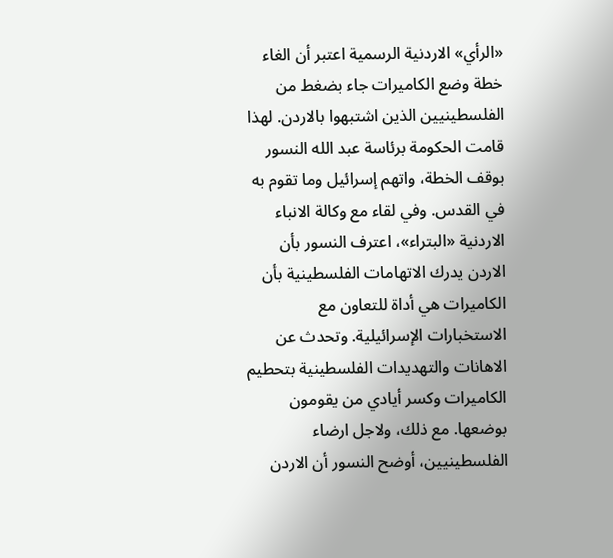«الرأي» الاردنية الرسمية اعتبر أن الغاء خطة وضع الكاميرات جاء بضغط من الفلسطينيين الذين اشتبهوا بالاردن. لهذا قامت الحكومة برئاسة عبد الله النسور بوقف الخطة، واتهم إسرائيل وما تقوم به في القدس. وفي لقاء مع وكالة الانباء الاردنية «البتراء»، اعترف النسور بأن الاردن يدرك الاتهامات الفلسطينية بأن الكاميرات هي أداة للتعاون مع الاستخبارات الإسرائيلية. وتحدث عن الاهانات والتهديدات الفلسطينية بتحطيم الكاميرات وكسر أيادي من يقومون بوضعها. مع ذلك، ولاجل ارضاء الفلسطينيين، أوضح النسور أن الاردن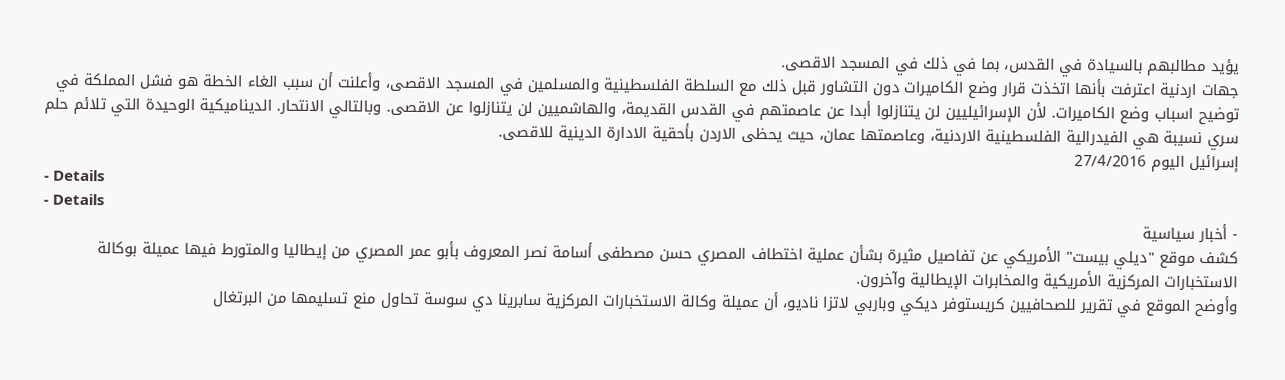يؤيد مطالبهم بالسيادة في القدس، بما في ذلك في المسجد الاقصى.
جهات اردنية اعترفت بأنها اتخذت قرار وضع الكاميرات دون التشاور قبل ذلك مع السلطة الفلسطينية والمسلمين في المسجد الاقصى، وأعلنت أن سبب الغاء الخطة هو فشل المملكة في توضيح اسباب وضع الكاميرات. لأن الإسرائيليين لن يتنازلوا أبدا عن عاصمتهم في القدس القديمة، والهاشميين لن يتنازلوا عن الاقصى. وبالتالي الانتحار. الديناميكية الوحيدة التي تلائم حلم سري نسيبة هي الفيدرالية الفلسطينية الاردنية، وعاصمتها عمان، حيث يحظى الاردن بأحقية الادارة الدينية للاقصى.
إسرائيل اليوم 27/4/2016
- Details
- Details
- أخبار سياسية
كشف موقع "ديلي بيست" الأمريكي عن تفاصيل مثيرة بشأن عملية اختطاف المصري حسن مصطفى أسامة نصر المعروف بأبو عمر المصري من إيطاليا والمتورط فيها عميلة بوكالة الاستخبارات المركزية الأمريكية والمخابرات الإيطالية وآخرون.
وأوضح الموقع في تقرير للصحافيين كريستوفر ديكي وباربي لاتزا ناديو، أن عميلة وكالة الاستخبارات المركزية سابرينا دي سوسة تحاول منع تسليمها من البرتغال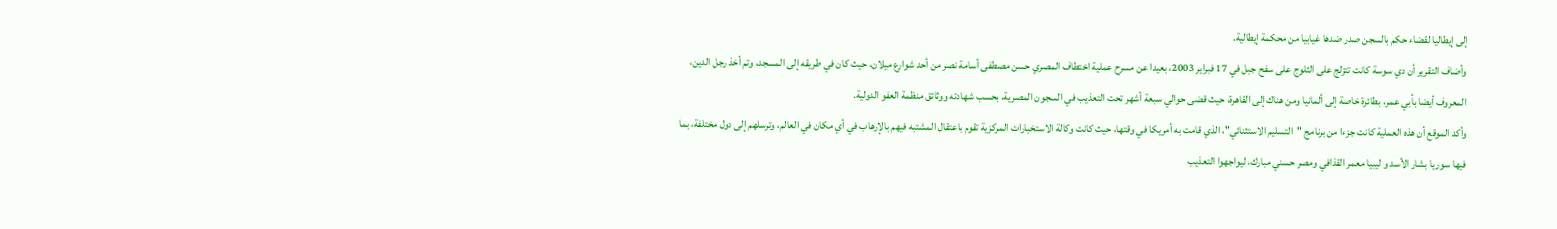إلى إيطاليا لقضاء حكم بالسجن صدر ضدها غيابيا من محكمة إيطالية.
وأضاف التقرير أن دي سوسة كانت تتزلج على الثلوج على سفح جبل في 17 فبراير 2003، بعيدا عن مسرح عملية اختطاف المصري حسن مصطفى أسامة نصر من أحد شوارع ميلان، حيث كان في طريقه إلى المسجد، وتم أخذ رجل الدين، المعروف أيضا بأبي عمر، بطائرة خاصة إلى ألمانيا ومن هناك إلى القاهرة، حيث قضى حوالي سبعة أشهر تحت التعذيب في السجون المصرية، بحسب شهادته ووثائق منظمة العفو الدولية.
وأكد الموقع أن هذه العملية كانت جزءا من برنامج "التسليم الاستثنائي"، الذي قامت به أمريكا في وقتها، حيث كانت وكالة الاستخبارات المركزية تقوم باعتقال المشتبه فيهم بالإرهاب في أي مكان في العالم، وترسلهم إلى دول مختلفة، بما فيها سوريا بشار الأسد و ليبيا معمر القذافي ومصر حسني مبارك، ليواجهوا التعذيب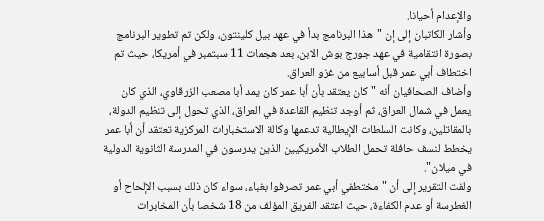والإعدام أحيانا.
وأشار الكاتبان إلى إن "هذا البرنامج بدأ في عهد بيل كلينتون، ولكن تم تطوير البرنامج بصورة انتقامية في عهد جورج بوش الابن، بعد هجمات 11 سبتمبر في أمريكا، حيث تم اختطاف أبي عمر قبل أسابيع من غزو العراق.
وأضاف الصحافيان أنه "كان يعتقد بأن أبا عمر كان يمد أبا مصعب الزرقاوي، الذي كان يعمل في شمال العراق، ثم أوجد تنظيم القاعدة في العراق، الذي تحول إلى تنظيم الدولة، بالمقاتلين، وكانت السلطات الإيطالية تدعمها وكالة الاستخبارات المركزية تعتقد أن أبا عمر يخطط لنسف حافلة تحمل الطلاب الأمريكيين الذين يدرسون في المدرسة الثانوية الدولية في ميلان".
ولفت التقرير إلى أن "مختطفي أبي عمر تصرفوا بغباء، سواء كان ذلك بسبب الإلحاح أو الغطرسة أو عدم الكفاءة، حيث اعتقد الفريق المؤلف من 18 شخصا بأن المخابرات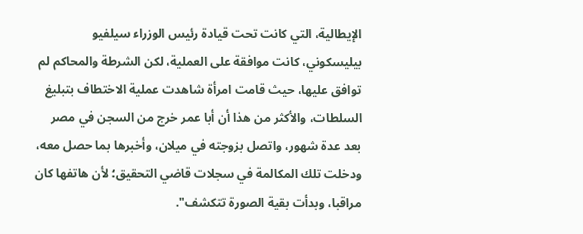الإيطالية، التي كانت تحت قيادة رئيس الوزراء سيلفيو بيليسكوني، كانت موافقة على العملية، لكن الشرطة والمحاكم لم توافق عليها، حيث قامت امرأة شاهدت عملية الاختطاف بتبليغ السلطات، والأكثر من هذا أن أبا عمر خرج من السجن في مصر بعد عدة شهور، واتصل بزوجته في ميلان، وأخبرها بما حصل معه، ودخلت تلك المكالمة في سجلات قاضي التحقيق؛ لأن هاتفها كان مراقبا، وبدأت بقية الصورة تتكشف".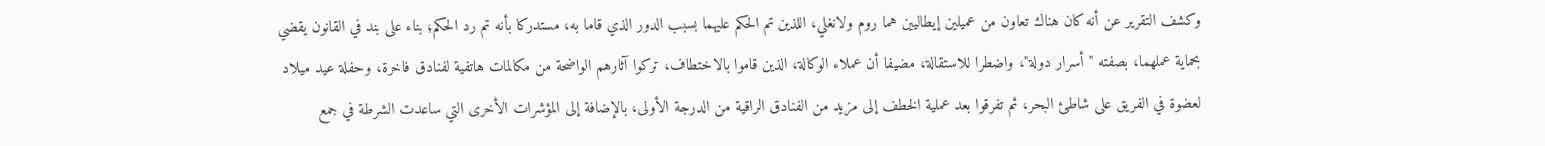وكشف التقرير عن أنه كان هناك تعاون من عميلين إيطاليين هما روم ولانغلي، اللذين تم الحكم عليهما بسبب الدور الذي قاما به، مستدركا بأنه تم رد الحكم؛ بناء على بند في القانون يقضي بحماية عملهما، بصفته "أسرار دولة"، واضطرا للاستقالة، مضيفا أن عملاء الوكالة، الذين قاموا بالاختطاف، تركوا آثارهم الواضحة من مكالمات هاتفية لفنادق فاخرة، وحفلة عيد ميلاد لعضوة في الفريق على شاطئ البحر، ثم تفرقوا بعد عملية الخطف إلى مزيد من الفنادق الراقية من الدرجة الأولى، بالإضافة إلى المؤشرات الأخرى التي ساعدت الشرطة في جمع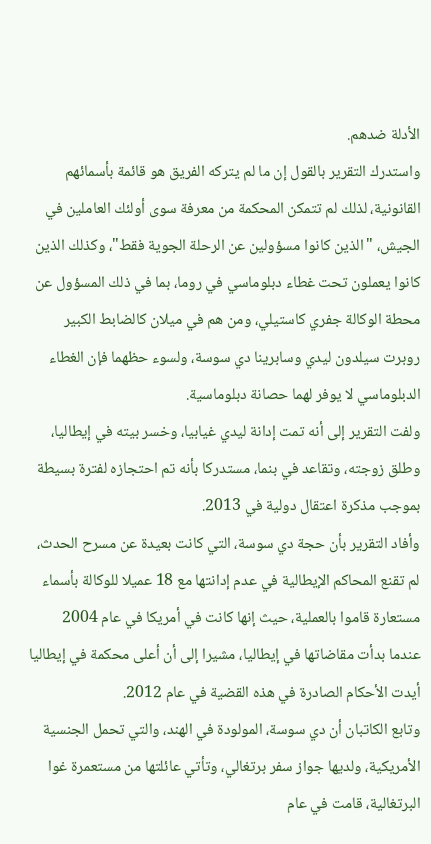الأدلة ضدهم.
واستدرك التقرير بالقول إن ما لم يتركه الفريق هو قائمة بأسمائهم القانونية، لذلك لم تتمكن المحكمة من معرفة سوى أولئك العاملين في الجيش، "الذين كانوا مسؤولين عن الرحلة الجوية فقط"، وكذلك الذين كانوا يعملون تحت غطاء دبلوماسي في روما، بما في ذلك المسؤول عن محطة الوكالة جفري كاستيلي، ومن هم في ميلان كالضابط الكبير روبرت سيلدون ليدي وسابرينا دي سوسة، ولسوء حظهما فإن الغطاء الدبلوماسي لا يوفر لهما حصانة دبلوماسية.
ولفت التقرير إلى أنه تمت إدانة ليدي غيابيا، وخسر بيته في إيطاليا، وطلق زوجته، وتقاعد في بنما، مستدركا بأنه تم احتجازه لفترة بسيطة بموجب مذكرة اعتقال دولية في 2013.
وأفاد التقرير بأن حجة دي سوسة، التي كانت بعيدة عن مسرح الحدث، لم تقنع المحاكم الإيطالية في عدم إدانتها مع 18 عميلا للوكالة بأسماء مستعارة قاموا بالعملية، حيث إنها كانت في أمريكا في عام 2004 عندما بدأت مقاضاتها في إيطاليا، مشيرا إلى أن أعلى محكمة في إيطاليا أيدت الأحكام الصادرة في هذه القضية في عام 2012.
وتابع الكاتبان أن دي سوسة، المولودة في الهند، والتي تحمل الجنسية الأمريكية، ولديها جواز سفر برتغالي، وتأتي عائلتها من مستعمرة غوا البرتغالية، قامت في عام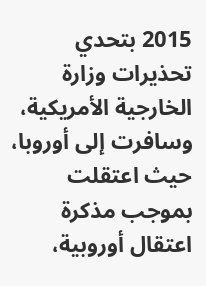2015 بتحدي تحذيرات وزارة الخارجية الأمريكية، وسافرت إلى أوروبا، حيث اعتقلت بموجب مذكرة اعتقال أوروبية،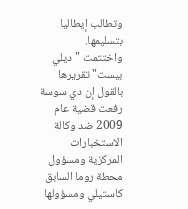وتطالب إيطاليا بتسليمها.
واختتمت "ديلي بيست" تقريرها بالقول إن دي سوسة رفعت قضية عام 2009 ضد وكالة الاستخبارات المركزية ومسؤول محطة روما السابق كاستيلي ومسؤولها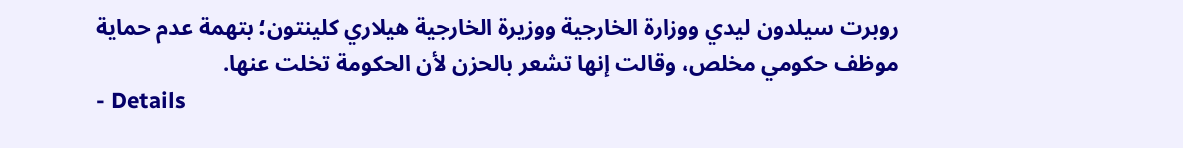روبرت سيلدون ليدي ووزارة الخارجية ووزيرة الخارجية هيلاري كلينتون؛ بتهمة عدم حماية موظف حكومي مخلص، وقالت إنها تشعر بالحزن لأن الحكومة تخلت عنها.
- Details